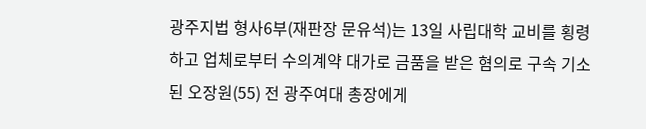광주지법 형사6부(재판장 문유석)는 13일 사립대학 교비를 횡령하고 업체로부터 수의계약 대가로 금품을 받은 혐의로 구속 기소된 오장원(55) 전 광주여대 총장에게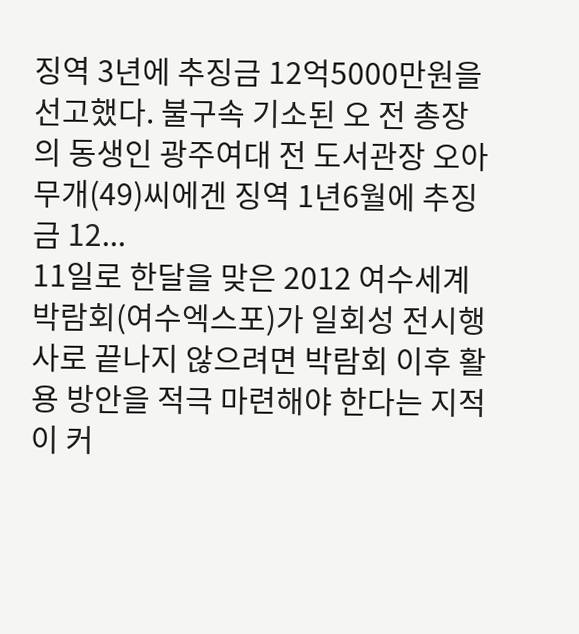징역 3년에 추징금 12억5000만원을 선고했다. 불구속 기소된 오 전 총장의 동생인 광주여대 전 도서관장 오아무개(49)씨에겐 징역 1년6월에 추징금 12...
11일로 한달을 맞은 2012 여수세계박람회(여수엑스포)가 일회성 전시행사로 끝나지 않으려면 박람회 이후 활용 방안을 적극 마련해야 한다는 지적이 커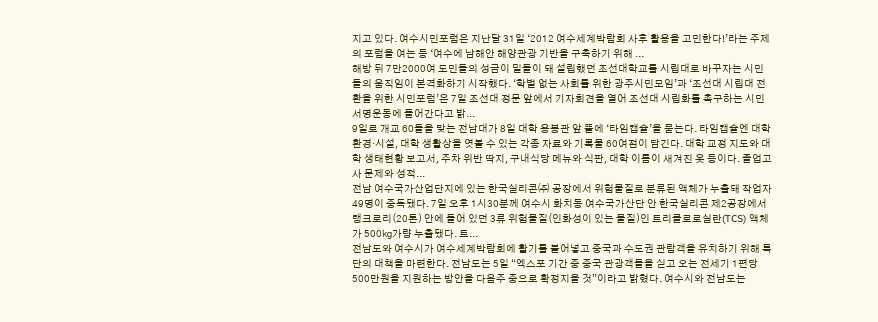지고 있다. 여수시민포럼은 지난달 31일 ‘2012 여수세계박람회 사후 활용을 고민한다!’라는 주제의 포럼을 여는 등 ‘여수에 남해안 해양관광 기반을 구축하기 위해 ...
해방 뒤 7만2000여 도민들의 성금이 밑돌이 돼 설립했던 조선대학교를 시립대로 바꾸자는 시민들의 움직임이 본격화하기 시작했다. ‘학벌 없는 사회를 위한 광주시민모임’과 ‘조선대 시립대 전환을 위한 시민포럼’은 7일 조선대 정문 앞에서 기자회견을 열어 조선대 시립화를 촉구하는 시민 서명운동에 들어간다고 밝...
9일로 개교 60돌을 맞는 전남대가 8일 대학 용봉관 앞 뜰에 ‘타임캡슐’을 묻는다. 타임캡슐엔 대학 환경·시설, 대학 생활상을 엿볼 수 있는 각종 자료와 기록물 60여점이 담긴다. 대학 교정 지도와 대학 생태현황 보고서, 주차 위반 딱지, 구내식당 메뉴와 식판, 대학 이름이 새겨진 옷 등이다. 졸업고사 문제와 성적...
전남 여수국가산업단지에 있는 한국실리콘㈜ 공장에서 위험물질로 분류된 액체가 누출돼 작업자 49명이 중독됐다. 7일 오후 1시30분께 여수시 화치동 여수국가산단 안 한국실리콘 제2공장에서 탱크로리(20톤) 안에 들어 있던 3류 위험물질(인화성이 있는 물질)인 트리클로로실란(TCS) 액체가 500㎏가량 누출됐다. 트...
전남도와 여수시가 여수세계박람회에 활기를 불어넣고 중국과 수도권 관람객을 유치하기 위해 특단의 대책을 마련한다. 전남도는 5일 “엑스포 기간 중 중국 관광객들을 싣고 오는 전세기 1편당 500만원을 지원하는 방안을 다음주 중으로 확정지을 것”이라고 밝혔다. 여수시와 전남도는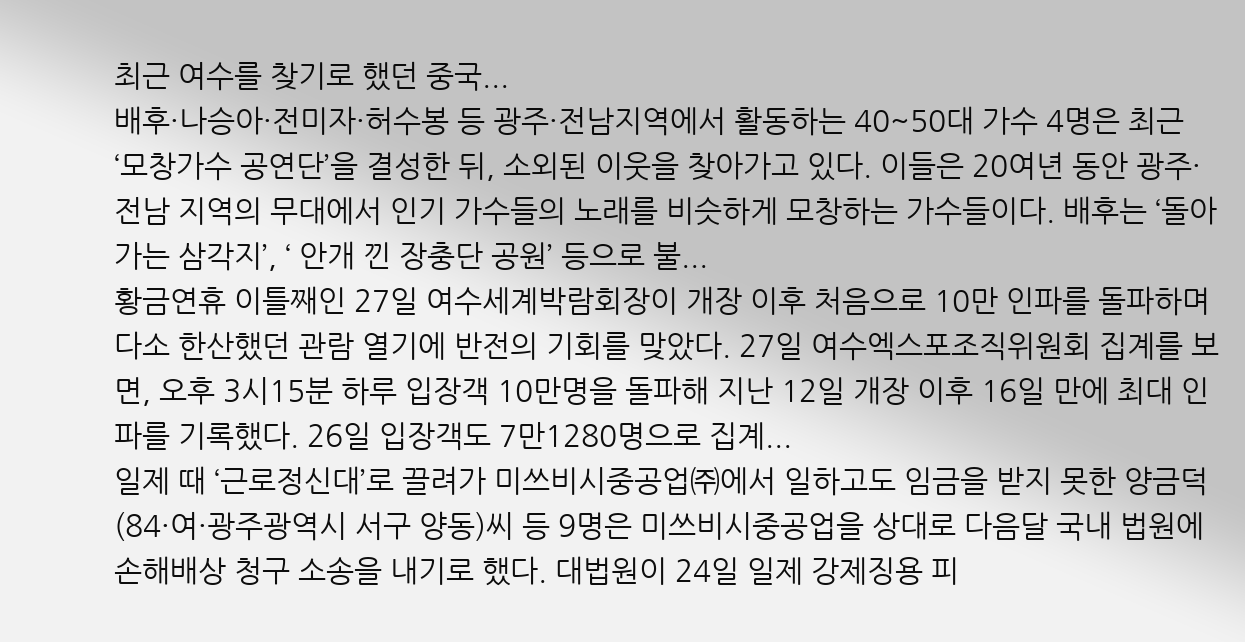최근 여수를 찾기로 했던 중국...
배후·나승아·전미자·허수봉 등 광주·전남지역에서 활동하는 40~50대 가수 4명은 최근 ‘모창가수 공연단’을 결성한 뒤, 소외된 이웃을 찾아가고 있다. 이들은 20여년 동안 광주·전남 지역의 무대에서 인기 가수들의 노래를 비슷하게 모창하는 가수들이다. 배후는 ‘돌아가는 삼각지’, ‘ 안개 낀 장충단 공원’ 등으로 불...
황금연휴 이틀째인 27일 여수세계박람회장이 개장 이후 처음으로 10만 인파를 돌파하며 다소 한산했던 관람 열기에 반전의 기회를 맞았다. 27일 여수엑스포조직위원회 집계를 보면, 오후 3시15분 하루 입장객 10만명을 돌파해 지난 12일 개장 이후 16일 만에 최대 인파를 기록했다. 26일 입장객도 7만1280명으로 집계...
일제 때 ‘근로정신대’로 끌려가 미쓰비시중공업㈜에서 일하고도 임금을 받지 못한 양금덕(84·여·광주광역시 서구 양동)씨 등 9명은 미쓰비시중공업을 상대로 다음달 국내 법원에 손해배상 청구 소송을 내기로 했다. 대법원이 24일 일제 강제징용 피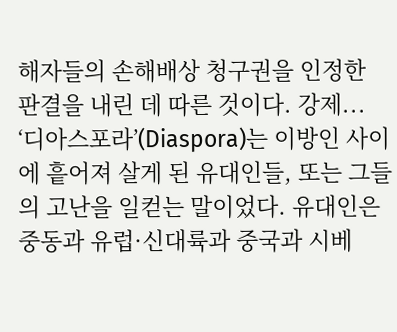해자들의 손해배상 청구권을 인정한 판결을 내린 데 따른 것이다. 강제...
‘디아스포라’(Diaspora)는 이방인 사이에 흩어져 살게 된 유대인들, 또는 그들의 고난을 일컫는 말이었다. 유대인은 중동과 유럽·신대륙과 중국과 시베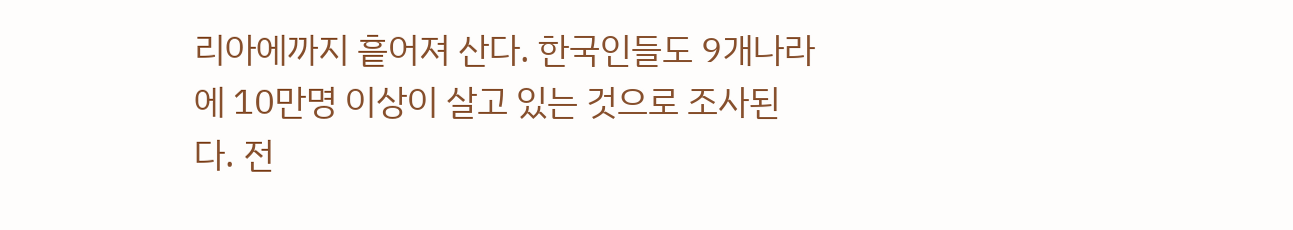리아에까지 흩어져 산다. 한국인들도 9개나라에 10만명 이상이 살고 있는 것으로 조사된다. 전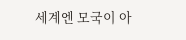세계엔 모국이 아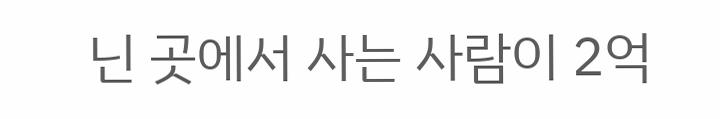닌 곳에서 사는 사람이 2억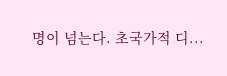명이 넘는다. 초국가적 디...